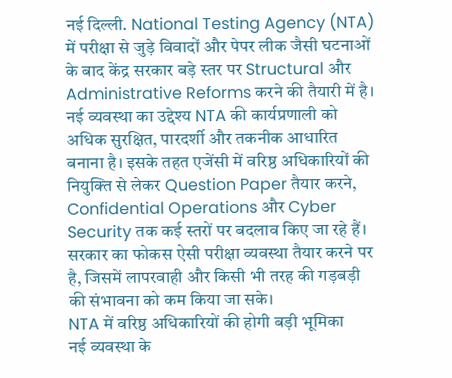नई दिल्ली. National Testing Agency (NTA) में परीक्षा से जुड़े विवादों और पेपर लीक जैसी घटनाओं के बाद केंद्र सरकार बड़े स्तर पर Structural और Administrative Reforms करने की तैयारी में है। नई व्यवस्था का उद्देश्य NTA की कार्यप्रणाली को अधिक सुरक्षित, पारदर्शी और तकनीक आधारित बनाना है। इसके तहत एजेंसी में वरिष्ठ अधिकारियों की नियुक्ति से लेकर Question Paper तैयार करने, Confidential Operations और Cyber Security तक कई स्तरों पर बदलाव किए जा रहे हैं। सरकार का फोकस ऐसी परीक्षा व्यवस्था तैयार करने पर है, जिसमें लापरवाही और किसी भी तरह की गड़बड़ी की संभावना को कम किया जा सके।
NTA में वरिष्ठ अधिकारियों की होगी बड़ी भूमिका
नई व्यवस्था के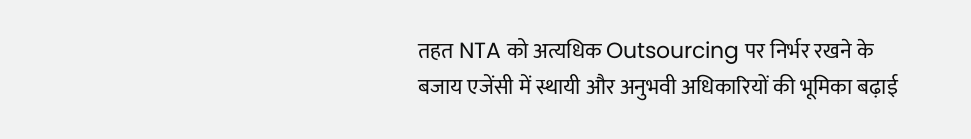तहत NTA को अत्यधिक Outsourcing पर निर्भर रखने के बजाय एजेंसी में स्थायी और अनुभवी अधिकारियों की भूमिका बढ़ाई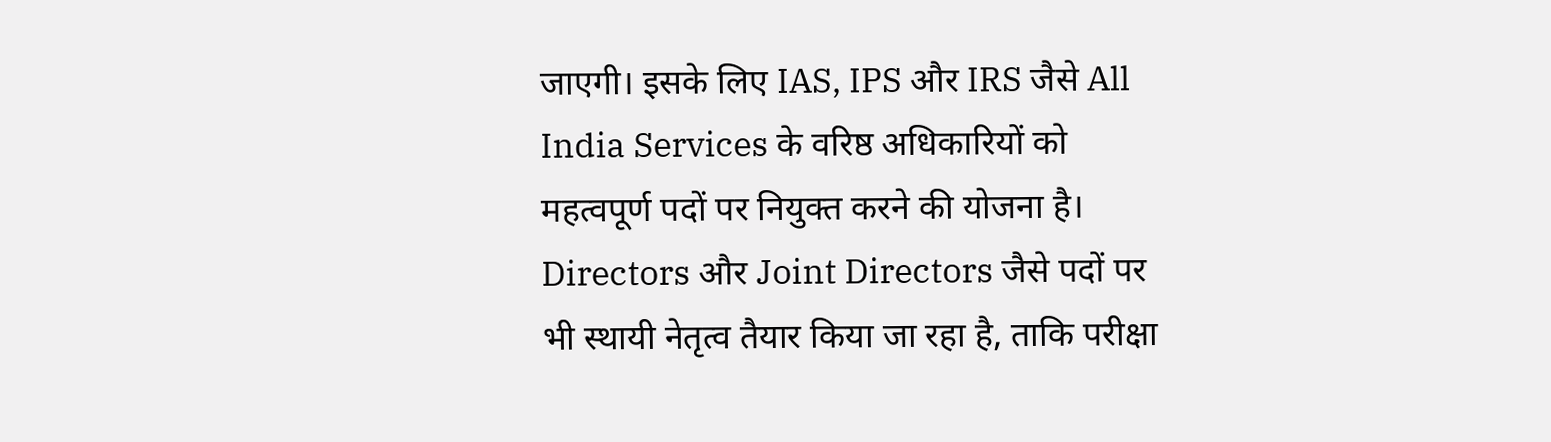जाएगी। इसके लिए IAS, IPS और IRS जैसे All India Services के वरिष्ठ अधिकारियों को महत्वपूर्ण पदों पर नियुक्त करने की योजना है। Directors और Joint Directors जैसे पदों पर भी स्थायी नेतृत्व तैयार किया जा रहा है, ताकि परीक्षा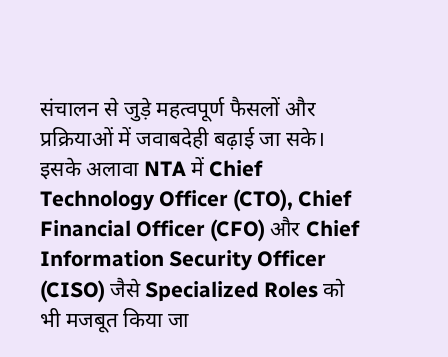संचालन से जुड़े महत्वपूर्ण फैसलों और प्रक्रियाओं में जवाबदेही बढ़ाई जा सके।
इसके अलावा NTA में Chief Technology Officer (CTO), Chief Financial Officer (CFO) और Chief Information Security Officer (CISO) जैसे Specialized Roles को भी मजबूत किया जा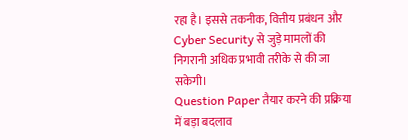रहा है। इससे तकनीक, वित्तीय प्रबंधन और Cyber Security से जुड़े मामलों की निगरानी अधिक प्रभावी तरीके से की जा सकेगी।
Question Paper तैयार करने की प्रक्रिया में बड़ा बदलाव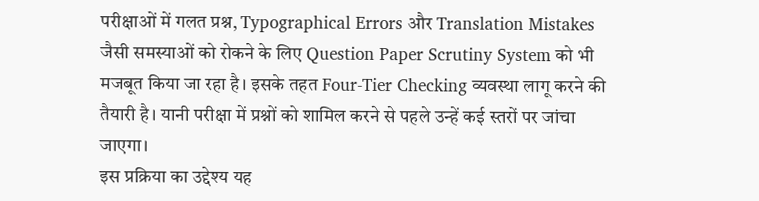परीक्षाओं में गलत प्रश्न, Typographical Errors और Translation Mistakes जैसी समस्याओं को रोकने के लिए Question Paper Scrutiny System को भी मजबूत किया जा रहा है। इसके तहत Four-Tier Checking व्यवस्था लागू करने की तैयारी है। यानी परीक्षा में प्रश्नों को शामिल करने से पहले उन्हें कई स्तरों पर जांचा जाएगा।
इस प्रक्रिया का उद्देश्य यह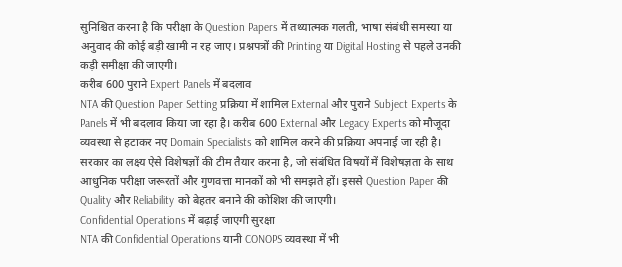सुनिश्चित करना है कि परीक्षा के Question Papers में तथ्यात्मक गलती, भाषा संबंधी समस्या या अनुवाद की कोई बड़ी खामी न रह जाए। प्रश्नपत्रों की Printing या Digital Hosting से पहले उनकी कड़ी समीक्षा की जाएगी।
करीब 600 पुराने Expert Panels में बदलाव
NTA की Question Paper Setting प्रक्रिया में शामिल External और पुराने Subject Experts के Panels में भी बदलाव किया जा रहा है। करीब 600 External और Legacy Experts को मौजूदा व्यवस्था से हटाकर नए Domain Specialists को शामिल करने की प्रक्रिया अपनाई जा रही है।
सरकार का लक्ष्य ऐसे विशेषज्ञों की टीम तैयार करना है, जो संबंधित विषयों में विशेषज्ञता के साथ आधुनिक परीक्षा जरूरतों और गुणवत्ता मानकों को भी समझते हों। इससे Question Paper की Quality और Reliability को बेहतर बनाने की कोशिश की जाएगी।
Confidential Operations में बढ़ाई जाएगी सुरक्षा
NTA की Confidential Operations यानी CONOPS व्यवस्था में भी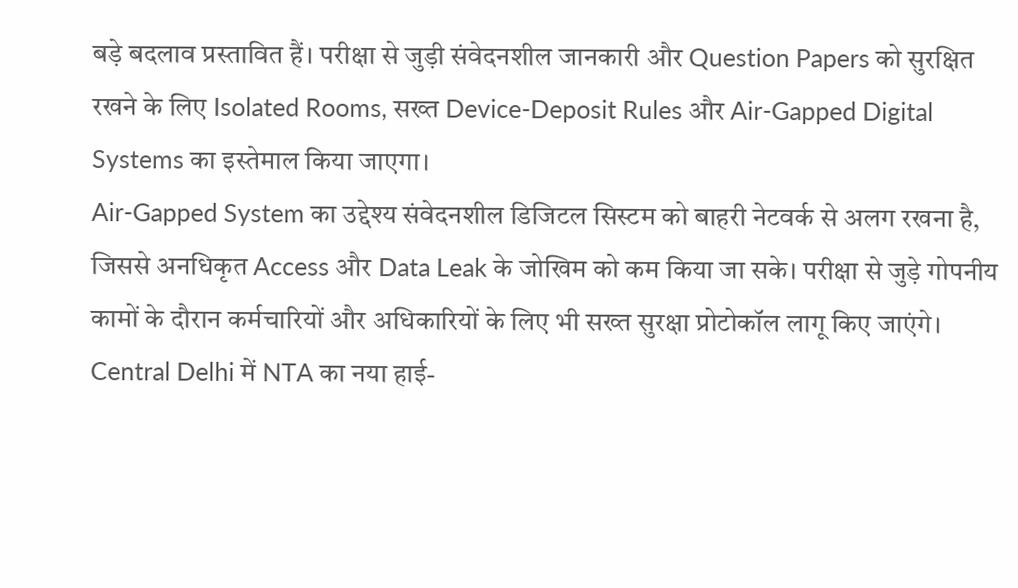बड़े बदलाव प्रस्तावित हैं। परीक्षा से जुड़ी संवेदनशील जानकारी और Question Papers को सुरक्षित रखने के लिए Isolated Rooms, सख्त Device-Deposit Rules और Air-Gapped Digital Systems का इस्तेमाल किया जाएगा।
Air-Gapped System का उद्देश्य संवेदनशील डिजिटल सिस्टम को बाहरी नेटवर्क से अलग रखना है, जिससे अनधिकृत Access और Data Leak के जोखिम को कम किया जा सके। परीक्षा से जुड़े गोपनीय कामों के दौरान कर्मचारियों और अधिकारियों के लिए भी सख्त सुरक्षा प्रोटोकॉल लागू किए जाएंगे।
Central Delhi में NTA का नया हाई-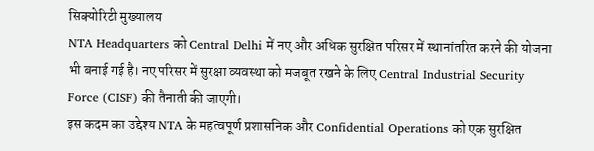सिक्योरिटी मुख्यालय
NTA Headquarters को Central Delhi में नए और अधिक सुरक्षित परिसर में स्थानांतरित करने की योजना भी बनाई गई है। नए परिसर में सुरक्षा व्यवस्था को मजबूत रखने के लिए Central Industrial Security Force (CISF) की तैनाती की जाएगी।
इस कदम का उद्देश्य NTA के महत्वपूर्ण प्रशासनिक और Confidential Operations को एक सुरक्षित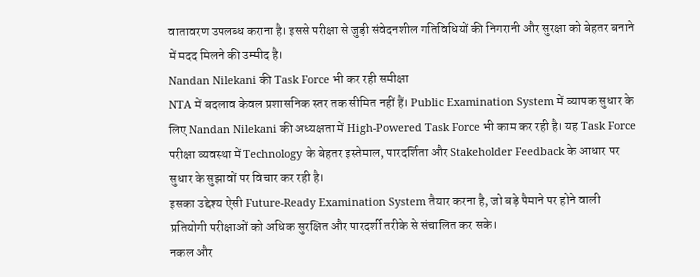वातावरण उपलब्ध कराना है। इससे परीक्षा से जुड़ी संवेदनशील गतिविधियों की निगरानी और सुरक्षा को बेहतर बनाने में मदद मिलने की उम्मीद है।
Nandan Nilekani की Task Force भी कर रही समीक्षा
NTA में बदलाव केवल प्रशासनिक स्तर तक सीमित नहीं हैं। Public Examination System में व्यापक सुधार के लिए Nandan Nilekani की अध्यक्षता में High-Powered Task Force भी काम कर रही है। यह Task Force परीक्षा व्यवस्था में Technology के बेहतर इस्तेमाल, पारदर्शिता और Stakeholder Feedback के आधार पर सुधार के सुझावों पर विचार कर रही है।
इसका उद्देश्य ऐसी Future-Ready Examination System तैयार करना है, जो बड़े पैमाने पर होने वाली प्रतियोगी परीक्षाओं को अधिक सुरक्षित और पारदर्शी तरीके से संचालित कर सके।
नकल और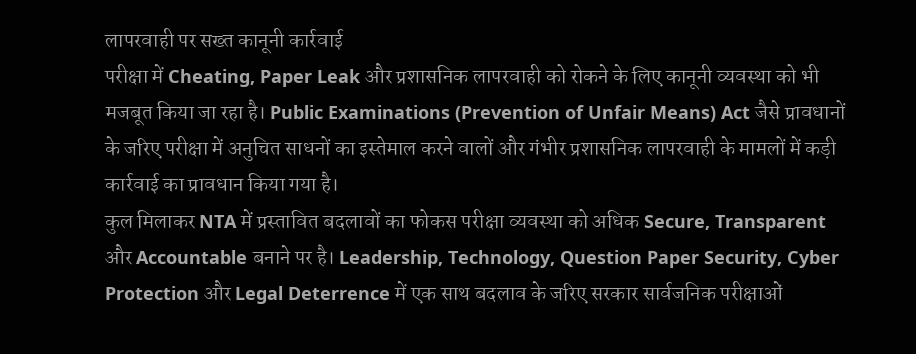लापरवाही पर सख्त कानूनी कार्रवाई
परीक्षा में Cheating, Paper Leak और प्रशासनिक लापरवाही को रोकने के लिए कानूनी व्यवस्था को भी मजबूत किया जा रहा है। Public Examinations (Prevention of Unfair Means) Act जैसे प्रावधानों के जरिए परीक्षा में अनुचित साधनों का इस्तेमाल करने वालों और गंभीर प्रशासनिक लापरवाही के मामलों में कड़ी कार्रवाई का प्रावधान किया गया है।
कुल मिलाकर NTA में प्रस्तावित बदलावों का फोकस परीक्षा व्यवस्था को अधिक Secure, Transparent और Accountable बनाने पर है। Leadership, Technology, Question Paper Security, Cyber Protection और Legal Deterrence में एक साथ बदलाव के जरिए सरकार सार्वजनिक परीक्षाओं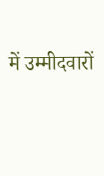में उम्मीदवारों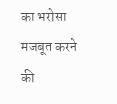का भरोसा मजबूत करने की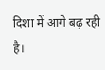दिशा में आगे बढ़ रही है।